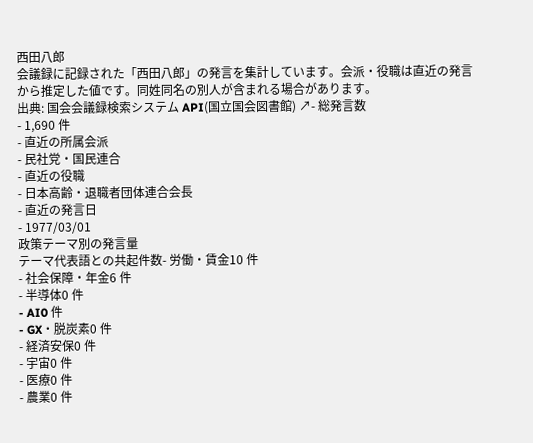西田八郎
会議録に記録された「西田八郎」の発言を集計しています。会派・役職は直近の発言から推定した値です。同姓同名の別人が含まれる場合があります。
出典: 国会会議録検索システム API(国立国会図書館) ↗- 総発言数
- 1,690 件
- 直近の所属会派
- 民社党・国民連合
- 直近の役職
- 日本高齢・退職者団体連合会長
- 直近の発言日
- 1977/03/01
政策テーマ別の発言量
テーマ代表語との共起件数- 労働・賃金10 件
- 社会保障・年金6 件
- 半導体0 件
- AI0 件
- GX・脱炭素0 件
- 経済安保0 件
- 宇宙0 件
- 医療0 件
- 農業0 件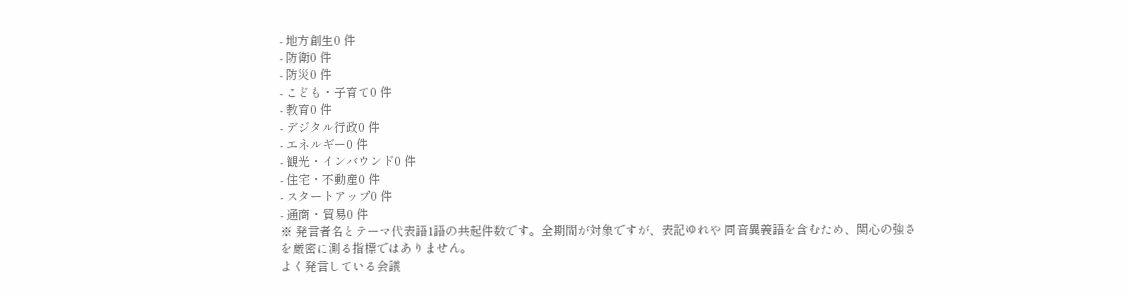- 地方創生0 件
- 防衛0 件
- 防災0 件
- こども・子育て0 件
- 教育0 件
- デジタル行政0 件
- エネルギー0 件
- 観光・インバウンド0 件
- 住宅・不動産0 件
- スタートアップ0 件
- 通商・貿易0 件
※ 発言者名とテーマ代表語1語の共起件数です。全期間が対象ですが、表記ゆれや 同音異義語を含むため、関心の強さを厳密に測る指標ではありません。
よく発言している会議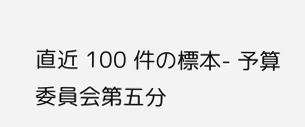直近 100 件の標本- 予算委員会第五分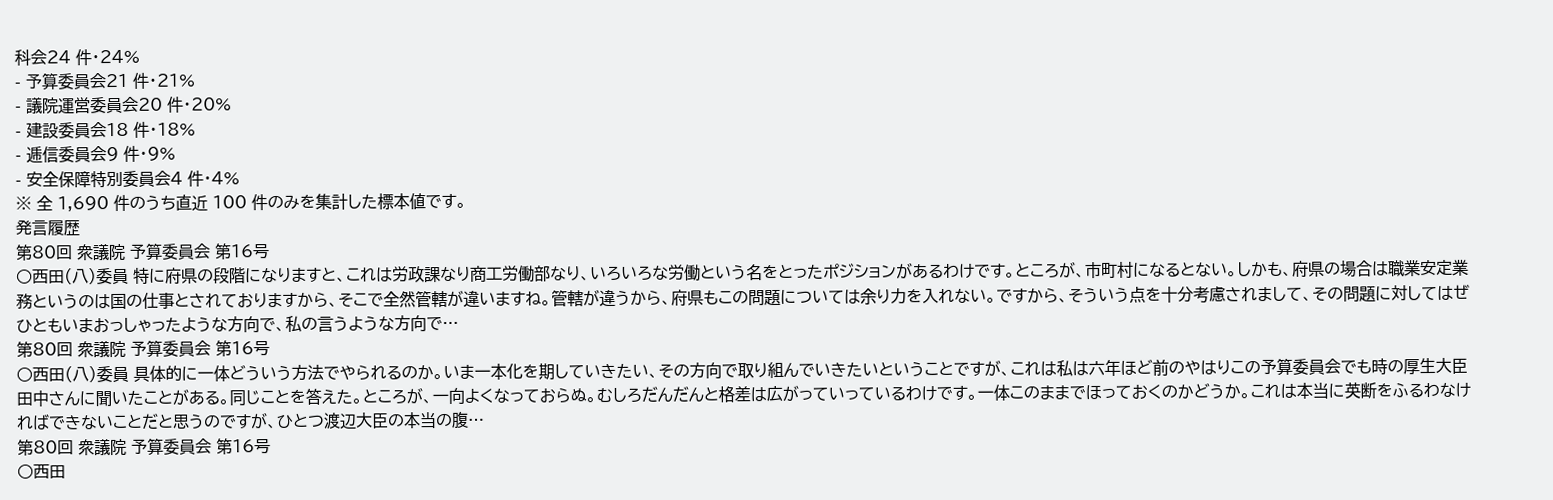科会24 件・24%
- 予算委員会21 件・21%
- 議院運営委員会20 件・20%
- 建設委員会18 件・18%
- 逓信委員会9 件・9%
- 安全保障特別委員会4 件・4%
※ 全 1,690 件のうち直近 100 件のみを集計した標本値です。
発言履歴
第80回 衆議院 予算委員会 第16号
○西田(八)委員 特に府県の段階になりますと、これは労政課なり商工労働部なり、いろいろな労働という名をとったポジションがあるわけです。ところが、市町村になるとない。しかも、府県の場合は職業安定業務というのは国の仕事とされておりますから、そこで全然管轄が違いますね。管轄が違うから、府県もこの問題については余り力を入れない。ですから、そういう点を十分考慮されまして、その問題に対してはぜひともいまおっしゃったような方向で、私の言うような方向で…
第80回 衆議院 予算委員会 第16号
○西田(八)委員 具体的に一体どういう方法でやられるのか。いま一本化を期していきたい、その方向で取り組んでいきたいということですが、これは私は六年ほど前のやはりこの予算委員会でも時の厚生大臣田中さんに聞いたことがある。同じことを答えた。ところが、一向よくなっておらぬ。むしろだんだんと格差は広がっていっているわけです。一体このままでほっておくのかどうか。これは本当に英断をふるわなければできないことだと思うのですが、ひとつ渡辺大臣の本当の腹…
第80回 衆議院 予算委員会 第16号
○西田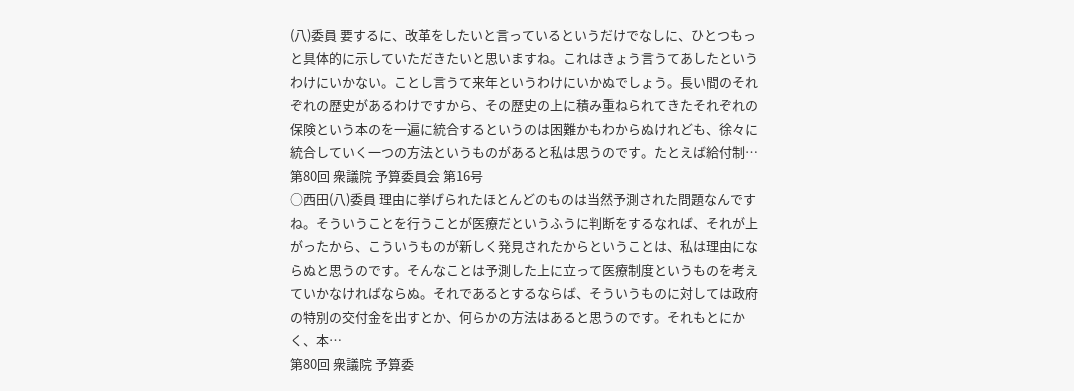(八)委員 要するに、改革をしたいと言っているというだけでなしに、ひとつもっと具体的に示していただきたいと思いますね。これはきょう言うてあしたというわけにいかない。ことし言うて来年というわけにいかぬでしょう。長い間のそれぞれの歴史があるわけですから、その歴史の上に積み重ねられてきたそれぞれの保険という本のを一遍に統合するというのは困難かもわからぬけれども、徐々に統合していく一つの方法というものがあると私は思うのです。たとえば給付制…
第80回 衆議院 予算委員会 第16号
○西田(八)委員 理由に挙げられたほとんどのものは当然予測された問題なんですね。そういうことを行うことが医療だというふうに判断をするなれば、それが上がったから、こういうものが新しく発見されたからということは、私は理由にならぬと思うのです。そんなことは予測した上に立って医療制度というものを考えていかなければならぬ。それであるとするならば、そういうものに対しては政府の特別の交付金を出すとか、何らかの方法はあると思うのです。それもとにかく、本…
第80回 衆議院 予算委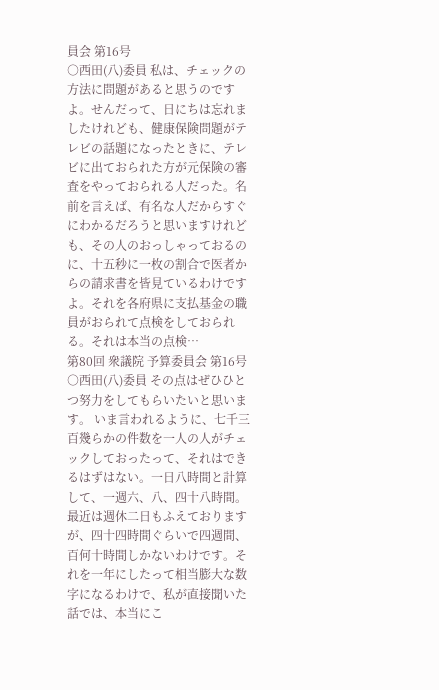員会 第16号
○西田(八)委員 私は、チェックの方法に問題があると思うのですよ。せんだって、日にちは忘れましたけれども、健康保険問題がテレビの話題になったときに、テレビに出ておられた方が元保険の審査をやっておられる人だった。名前を言えば、有名な人だからすぐにわかるだろうと思いますけれども、その人のおっしゃっておるのに、十五秒に一枚の割合で医者からの請求書を皆見ているわけですよ。それを各府県に支払基金の職員がおられて点検をしておられる。それは本当の点検…
第80回 衆議院 予算委員会 第16号
○西田(八)委員 その点はぜひひとつ努力をしてもらいたいと思います。 いま言われるように、七千三百幾らかの件数を一人の人がチェックしておったって、それはできるはずはない。一日八時間と計算して、一週六、八、四十八時間。最近は週休二日もふえておりますが、四十四時間ぐらいで四週間、百何十時間しかないわけです。それを一年にしたって相当膨大な数字になるわけで、私が直接聞いた話では、本当にこ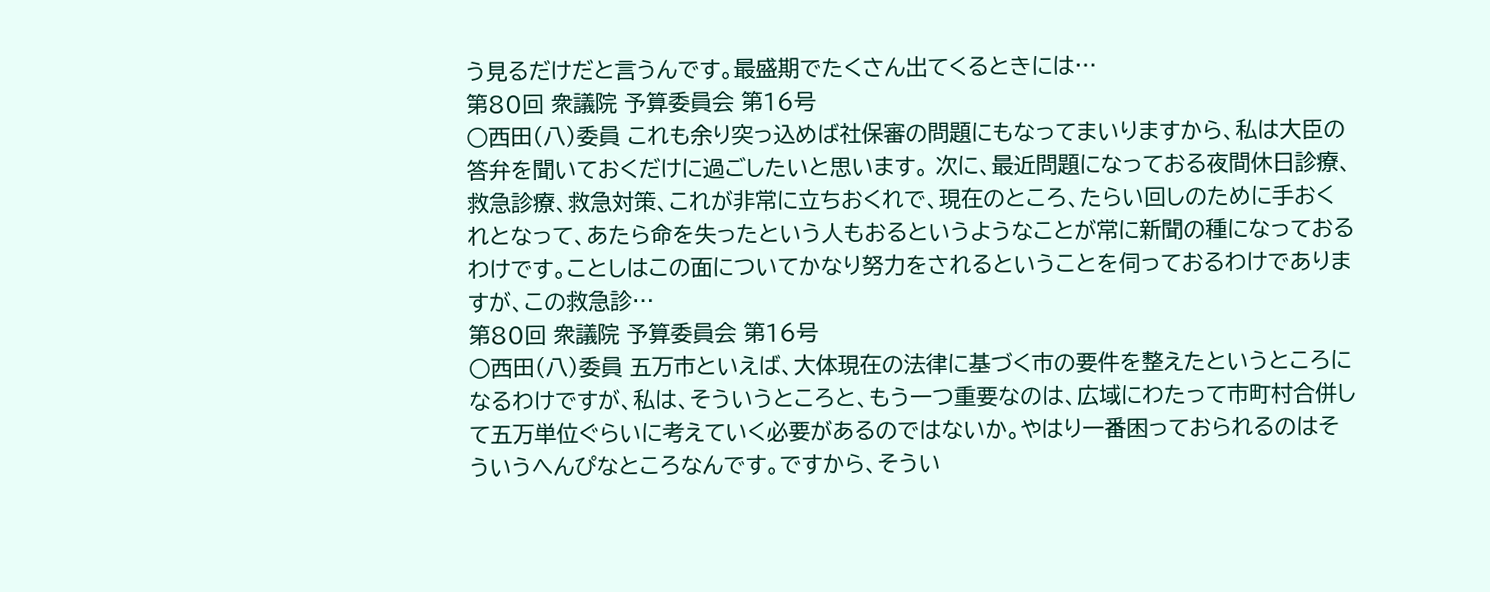う見るだけだと言うんです。最盛期でたくさん出てくるときには…
第80回 衆議院 予算委員会 第16号
○西田(八)委員 これも余り突っ込めば社保審の問題にもなってまいりますから、私は大臣の答弁を聞いておくだけに過ごしたいと思います。 次に、最近問題になっておる夜間休日診療、救急診療、救急対策、これが非常に立ちおくれで、現在のところ、たらい回しのために手おくれとなって、あたら命を失ったという人もおるというようなことが常に新聞の種になっておるわけです。ことしはこの面についてかなり努力をされるということを伺っておるわけでありますが、この救急診…
第80回 衆議院 予算委員会 第16号
○西田(八)委員 五万市といえば、大体現在の法律に基づく市の要件を整えたというところになるわけですが、私は、そういうところと、もう一つ重要なのは、広域にわたって市町村合併して五万単位ぐらいに考えていく必要があるのではないか。やはり一番困っておられるのはそういうへんぴなところなんです。ですから、そうい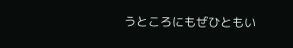うところにもぜひともい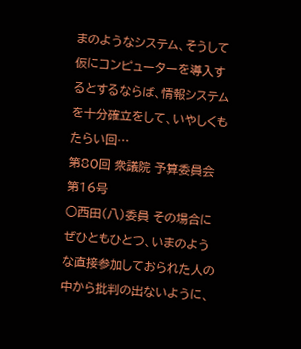まのようなシステム、そうして仮にコンピューターを導入するとするならば、情報システムを十分確立をして、いやしくもたらい回…
第80回 衆議院 予算委員会 第16号
○西田(八)委員 その場合にぜひともひとつ、いまのような直接参加しておられた人の中から批判の出ないように、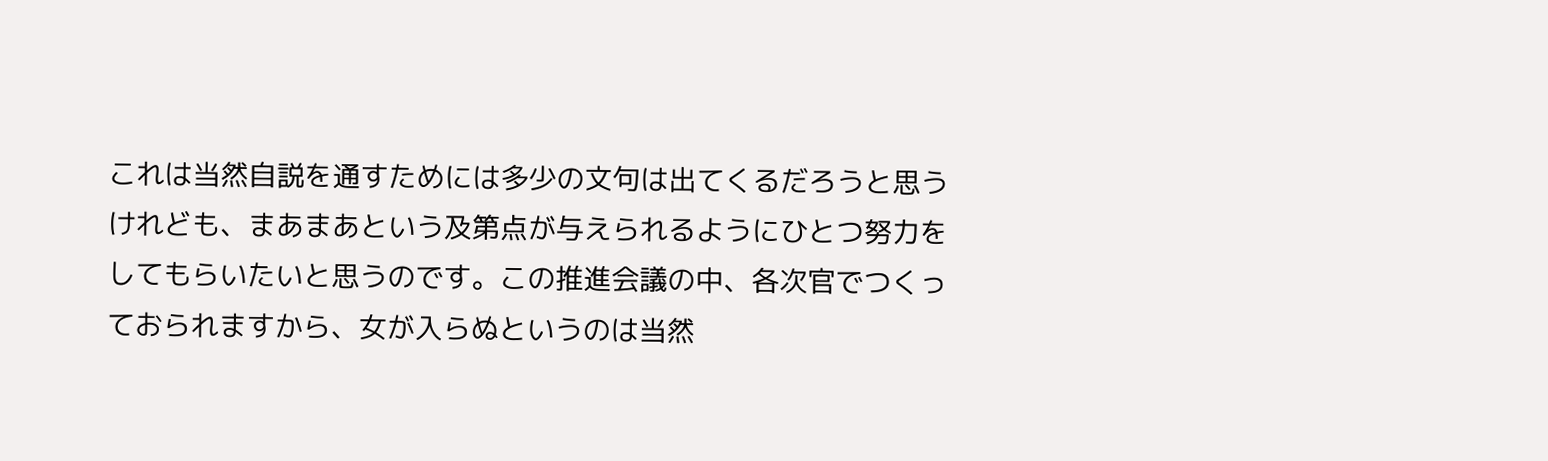これは当然自説を通すためには多少の文句は出てくるだろうと思うけれども、まあまあという及第点が与えられるようにひとつ努力をしてもらいたいと思うのです。この推進会議の中、各次官でつくっておられますから、女が入らぬというのは当然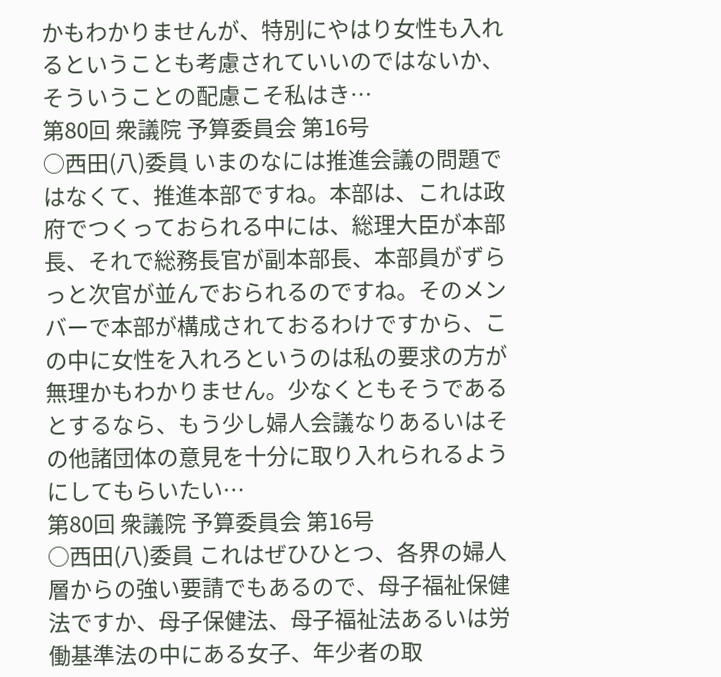かもわかりませんが、特別にやはり女性も入れるということも考慮されていいのではないか、そういうことの配慮こそ私はき…
第80回 衆議院 予算委員会 第16号
○西田(八)委員 いまのなには推進会議の問題ではなくて、推進本部ですね。本部は、これは政府でつくっておられる中には、総理大臣が本部長、それで総務長官が副本部長、本部員がずらっと次官が並んでおられるのですね。そのメンバーで本部が構成されておるわけですから、この中に女性を入れろというのは私の要求の方が無理かもわかりません。少なくともそうであるとするなら、もう少し婦人会議なりあるいはその他諸団体の意見を十分に取り入れられるようにしてもらいたい…
第80回 衆議院 予算委員会 第16号
○西田(八)委員 これはぜひひとつ、各界の婦人層からの強い要請でもあるので、母子福祉保健法ですか、母子保健法、母子福祉法あるいは労働基準法の中にある女子、年少者の取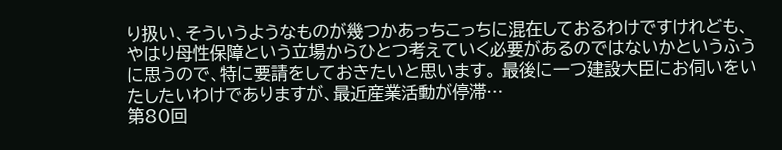り扱い、そういうようなものが幾つかあっちこっちに混在しておるわけですけれども、やはり母性保障という立場からひとつ考えていく必要があるのではないかというふうに思うので、特に要請をしておきたいと思います。 最後に一つ建設大臣にお伺いをいたしたいわけでありますが、最近産業活動が停滞…
第80回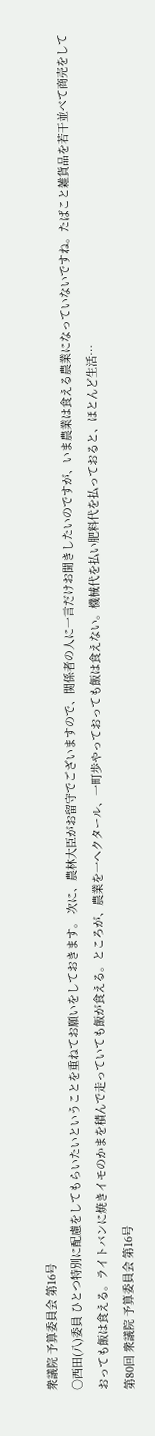衆議院 予算委員会 第16号
○西田(八)委員 ひとつ特別に配慮をしてもらいたいということを重ねてお願いをしておきます。 次に、農林大臣がお留守でございますので、関係者の人に一言だけお聞きしたいのですが、いま農業は食える農業になっていないですね。たばこと雑貨品を若干並べて商売をしておっても飯は食える。ライトバンに焼きイモのかまを積んで走っていても飯が食える。ところが、農業を一ヘクタール、一町歩やっておっても飯は食えない。機械代を払い肥料代を払っておると、ほとんど生活…
第80回 衆議院 予算委員会 第16号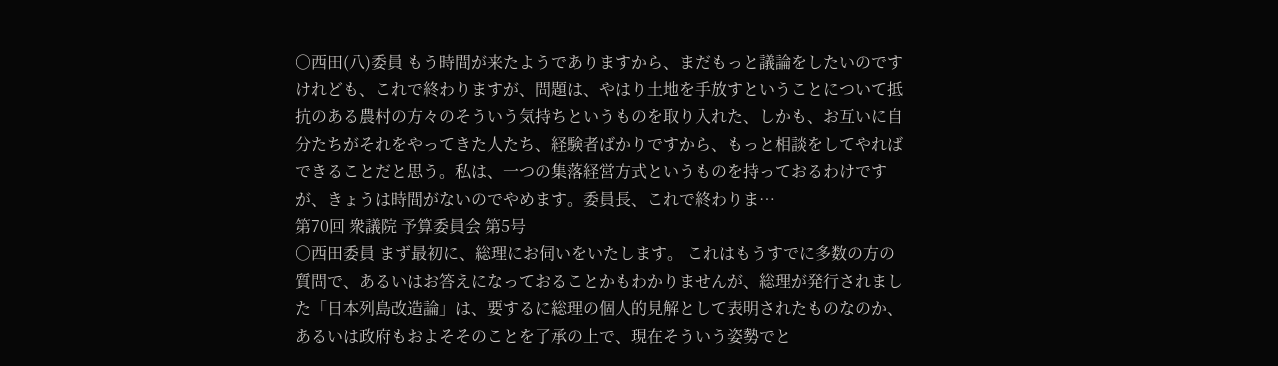○西田(八)委員 もう時間が来たようでありますから、まだもっと議論をしたいのですけれども、これで終わりますが、問題は、やはり土地を手放すということについて抵抗のある農村の方々のそういう気持ちというものを取り入れた、しかも、お互いに自分たちがそれをやってきた人たち、経験者ばかりですから、もっと相談をしてやればできることだと思う。私は、一つの集落経営方式というものを持っておるわけですが、きょうは時間がないのでやめます。委員長、これで終わりま…
第70回 衆議院 予算委員会 第5号
○西田委員 まず最初に、総理にお伺いをいたします。 これはもうすでに多数の方の質問で、あるいはお答えになっておることかもわかりませんが、総理が発行されました「日本列島改造論」は、要するに総理の個人的見解として表明されたものなのか、あるいは政府もおよそそのことを了承の上で、現在そういう姿勢でと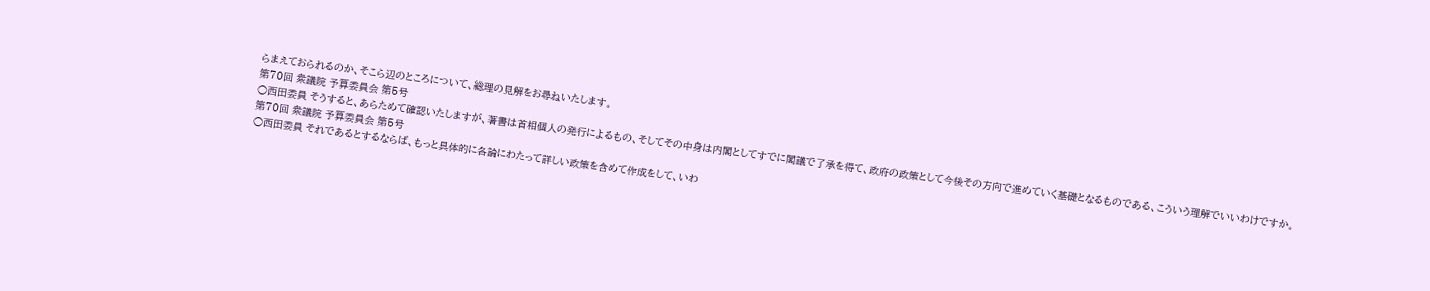らまえておられるのか、そこら辺のところについて、総理の見解をお尋ねいたします。
第70回 衆議院 予算委員会 第5号
○西田委員 そうすると、あらためて確認いたしますが、著書は首相個人の発行によるもの、そしてその中身は内閣としてすでに閣議で了承を得て、政府の政策として今後その方向で進めていく基礎となるものである、こういう理解でいいわけですか。
第70回 衆議院 予算委員会 第5号
○西田委員 それであるとするならば、もっと具体的に各論にわたって詳しい政策を含めて作成をして、いわ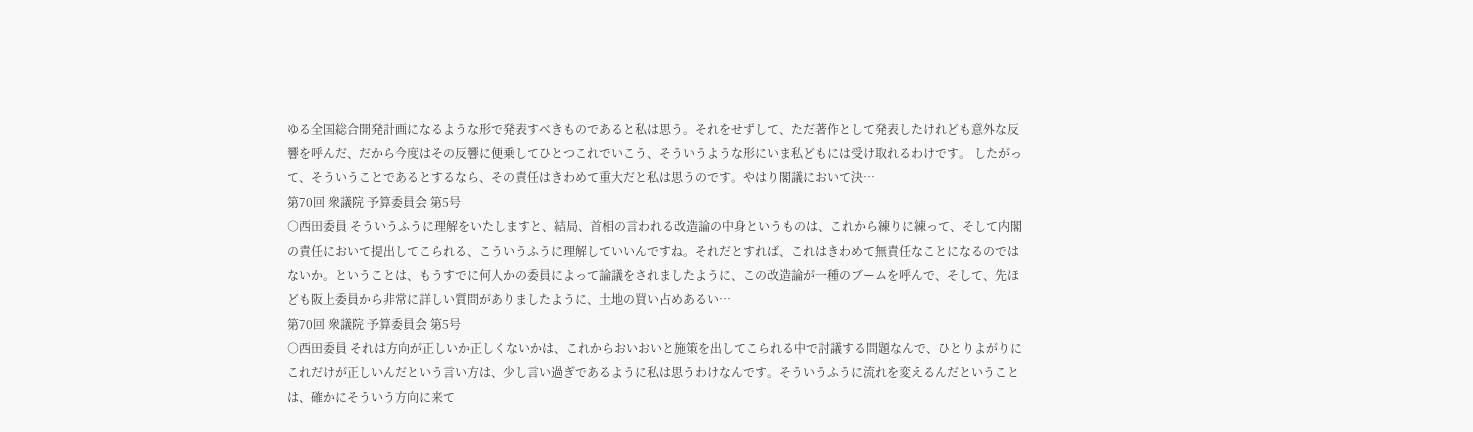ゆる全国総合開発計画になるような形で発表すべきものであると私は思う。それをせずして、ただ著作として発表したけれども意外な反響を呼んだ、だから今度はその反響に便乗してひとつこれでいこう、そういうような形にいま私どもには受け取れるわけです。 したがって、そういうことであるとするなら、その責任はきわめて重大だと私は思うのです。やはり閣議において決…
第70回 衆議院 予算委員会 第5号
○西田委員 そういうふうに理解をいたしますと、結局、首相の言われる改造論の中身というものは、これから練りに練って、そして内閣の責任において提出してこられる、こういうふうに理解していいんですね。それだとすれば、これはきわめて無責任なことになるのではないか。ということは、もうすでに何人かの委員によって論議をされましたように、この改造論が一種のブームを呼んで、そして、先ほども阪上委員から非常に詳しい質問がありましたように、土地の買い占めあるい…
第70回 衆議院 予算委員会 第5号
○西田委員 それは方向が正しいか正しくないかは、これからおいおいと施策を出してこられる中で討議する問題なんで、ひとりよがりにこれだけが正しいんだという言い方は、少し言い過ぎであるように私は思うわけなんです。そういうふうに流れを変えるんだということは、確かにそういう方向に来て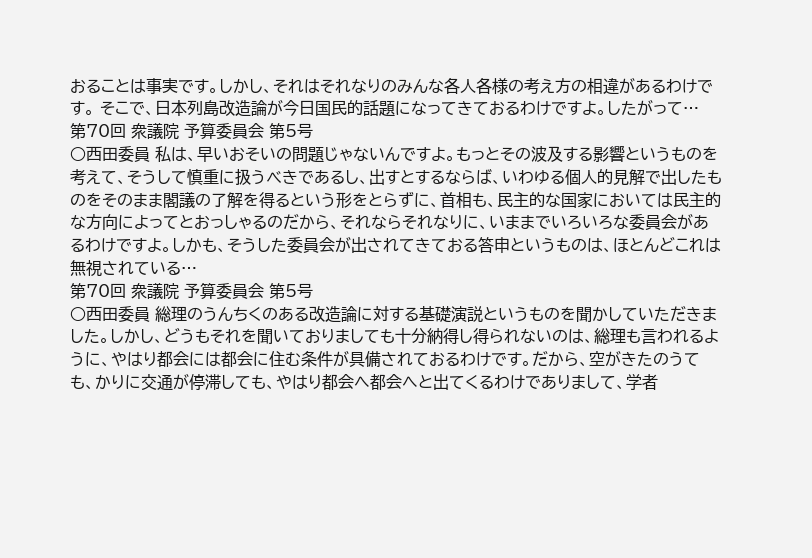おることは事実です。しかし、それはそれなりのみんな各人各様の考え方の相違があるわけです。 そこで、日本列島改造論が今日国民的話題になってきておるわけですよ。したがって…
第70回 衆議院 予算委員会 第5号
○西田委員 私は、早いおそいの問題じゃないんですよ。もっとその波及する影響というものを考えて、そうして慎重に扱うべきであるし、出すとするならば、いわゆる個人的見解で出したものをそのまま閣議の了解を得るという形をとらずに、首相も、民主的な国家においては民主的な方向によってとおっしゃるのだから、それならそれなりに、いままでいろいろな委員会があるわけですよ。しかも、そうした委員会が出されてきておる答申というものは、ほとんどこれは無視されている…
第70回 衆議院 予算委員会 第5号
○西田委員 総理のうんちくのある改造論に対する基礎演説というものを聞かしていただきました。しかし、どうもそれを聞いておりましても十分納得し得られないのは、総理も言われるように、やはり都会には都会に住む条件が具備されておるわけです。だから、空がきたのうても、かりに交通が停滞しても、やはり都会へ都会へと出てくるわけでありまして、学者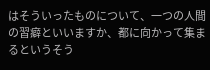はそういったものについて、一つの人間の習癖といいますか、都に向かって集まるというそう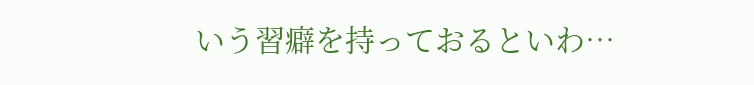いう習癖を持っておるといわ…